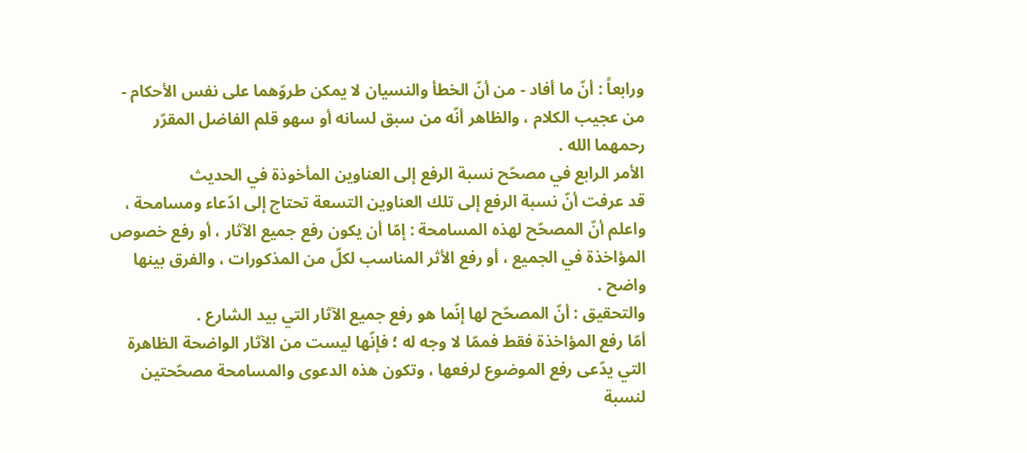ورابعاً : أنّ ما أفاد - من أنّ الخطأ والنسيان لا يمكن طروّهما على نفس الأحكام - من عجيب الكلام ، والظاهر أنّه من سبق لسانه أو سهو قلم الفاضل المقرّر رحمهما الله .
الأمر الرابع في مصحّح نسبة الرفع إلى العناوين المأخوذة في الحديث
قد عرفت أنّ نسبة الرفع إلى تلك العناوين التسعة تحتاج إلى ادّعاء ومسامحة ، واعلم أنّ المصحّح لهذه المسامحة : إمّا أن يكون رفع جميع الآثار ، أو رفع خصوص المؤاخذة في الجميع ، أو رفع الأثر المناسب لكلّ من المذكورات ، والفرق بينها واضح .
والتحقيق : أنّ المصحّح لها إنّما هو رفع جميع الآثار التي بيد الشارع .
أمّا رفع المؤاخذة فقط فممّا لا وجه له ؛ فإنّها ليست من الآثار الواضحة الظاهرة التي يدّعى رفع الموضوع لرفعها ، وتكون هذه الدعوى والمسامحة مصحّحتين لنسبة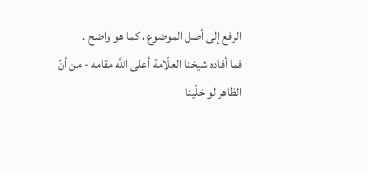الرفع إلى أصل الموضوع ، كما هو واضح .
فما أفاده شيخنا العلّامة أعلى اللَّه مقامه - من أنّ الظاهر لو خلّينا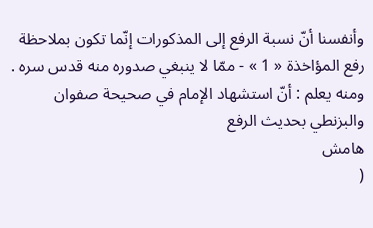وأنفسنا أنّ نسبة الرفع إلى المذكورات إنّما تكون بملاحظة رفع المؤاخذة « 1 » - ممّا لا ينبغي صدوره منه قدس سره .
ومنه يعلم : أنّ استشهاد الإمام في صحيحة صفوان والبزنطي بحديث الرفع
هامش
(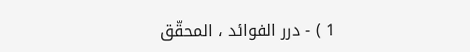1 ) - درر الفوائد ، المحقّق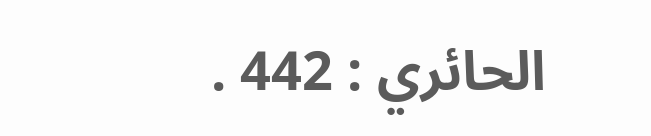الحائري : 442 .